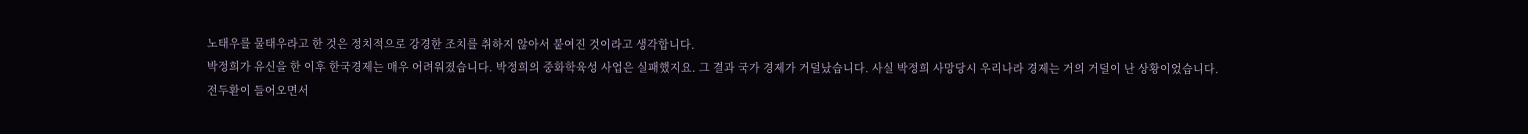노태우를 물태우라고 한 것은 정치적으로 강경한 조치를 취하지 않아서 붙여진 것이라고 생각합니다.
박정희가 유신을 한 이후 한국경제는 매우 어려워졌습니다. 박정희의 중화학육성 사업은 실패했지요. 그 결과 국가 경제가 거덜났습니다. 사실 박정희 사망당시 우리나라 경제는 거의 거덜이 난 상황이었습니다.
전두환이 들어오면서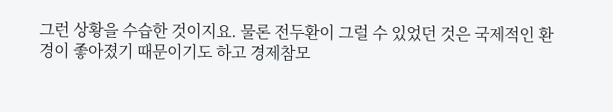그런 상황을 수습한 것이지요. 물론 전두환이 그럴 수 있었던 것은 국제적인 환경이 좋아졌기 때문이기도 하고 경제참모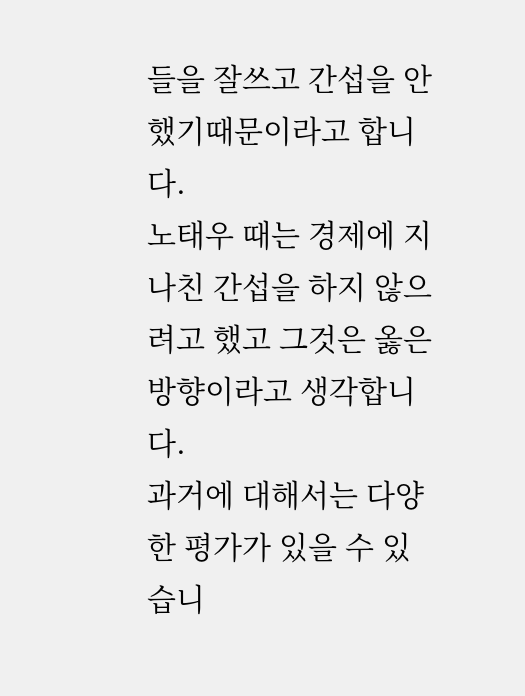들을 잘쓰고 간섭을 안했기때문이라고 합니다.
노태우 때는 경제에 지나친 간섭을 하지 않으려고 했고 그것은 옳은 방향이라고 생각합니다.
과거에 대해서는 다양한 평가가 있을 수 있습니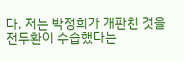다. 저는 박정희가 개판친 것을 전두환이 수습했다는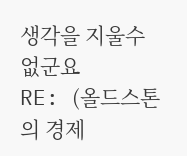생각을 지울수 없군요
RE: (올드스톤의 경제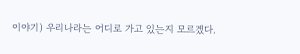이야기) 우리나라는 어디로 가고 있는지 모르겠다.